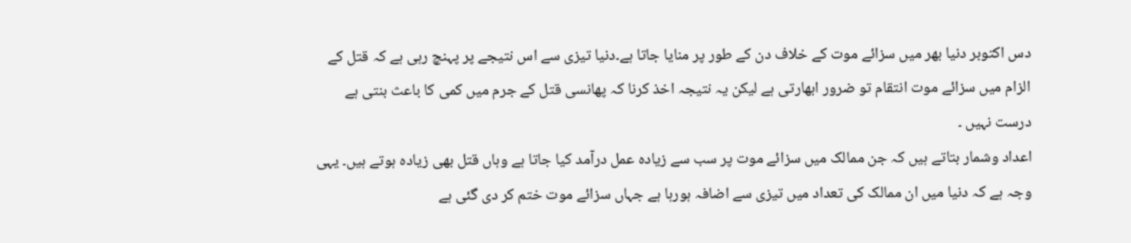دس اکتوبر دنیا بھر میں سزائے موت کے خلاف دن کے طور پر منایا جاتا ہے۔دنیا تیزی سے اس نتیجے پر پہنچ رہی ہے کہ قتل کے الزام میں سزائے موت انتقام تو ضرور ابھارتی ہے لیکن یہ نتیجہ اخذ کرنا کہ پھانسی قتل کے جرم میں کمی کا باعث بنتی ہے درست نہیں ۔
اعداد وشمار بتاتے ہیں کہ جن ممالک میں سزائے موت پر سب سے زیادہ عمل درآمد کیا جاتا ہے وہاں قتل بھی زیادہ ہوتے ہیں۔ یہی وجہ ہے کہ دنیا میں ان ممالک کی تعداد میں تیزی سے اضافہ ہورہا ہے جہاں سزائے موت ختم کر دی گئی ہے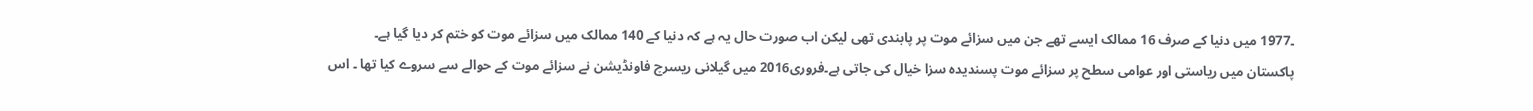۔1977 میں دنیا کے صرف 16 ممالک ایسے تھے جن میں سزائے موت پر پابندی تھی لیکن اب صورت حال یہ ہے کہ دنیا کے 140 ممالک میں سزائے موت کو ختم کر دیا گیا ہے۔
پاکستان میں ریاستی اور عوامی سطح پر سزائے موت پسندیدہ سزا خیال کی جاتی ہے۔فروری2016 میں گیلانی ریسرچ فاونڈیشن نے سزائے موت کے حوالے سے سروے کیا تھا ۔ اس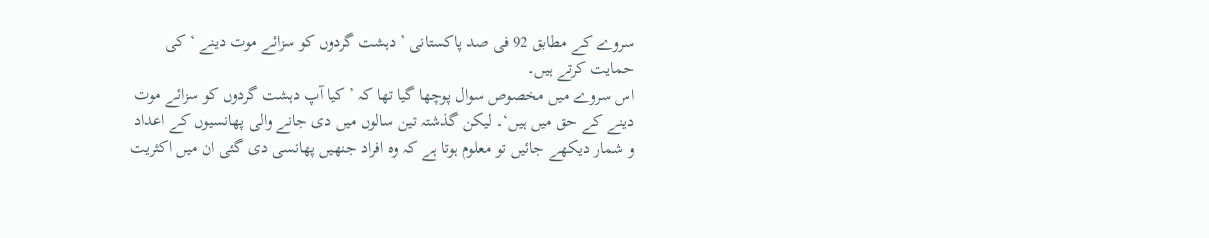سروے کے مطابق 92 فی صد پاکستانی ’ دہشت گردوں کو سزائے موت دینے ‘ کی حمایت کرتے ہیں۔
اس سروے میں مخصوص سوال پوچھا گیا تھا کہ ’کیا آپ دہشت گردوں کو سزائے موت دینے کے حق میں ہیں‘۔ لیکن گذشتہ تین سالوں میں دی جانے والی پھانسیوں کے اعداد و شمار دیکھے جائیں تو معلوم ہوتا ہے کہ وہ افراد جنھیں پھانسی دی گئی ان میں اکثریت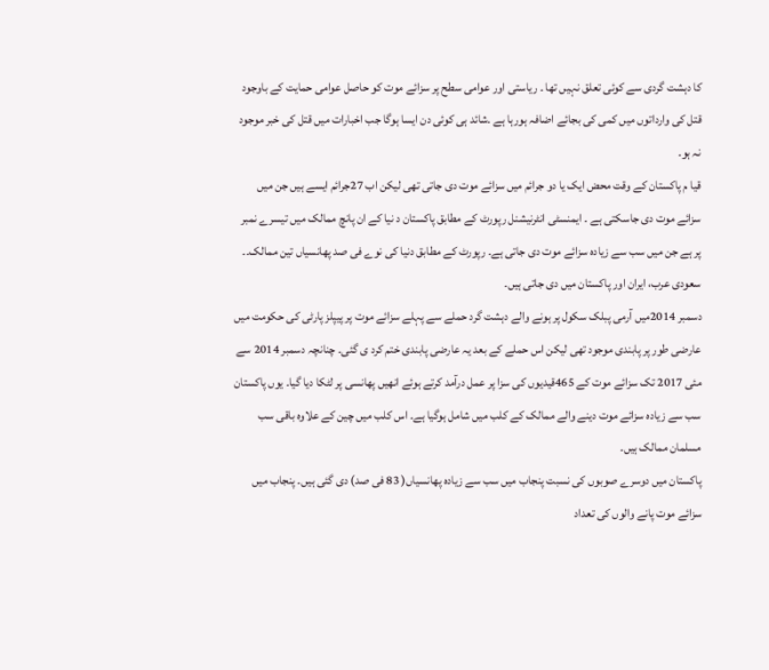کا دہشت گردی سے کوئی تعلق نہیں تھا ۔ ریاستی اور عوامی سطح پر سزائے موت کو حاصل عوامی حمایت کے باوجود قتل کی وارداتوں میں کمی کی بجائے اضافہ ہورہا ہے ۔شائد ہی کوئی دن ایسا ہوگا جب اخبارات میں قتل کی خبر موجود نہ ہو۔
قیا م پاکستان کے وقت محض ایک یا دو جرائم میں سزائے موت دی جاتی تھی لیکن اب 27جرائم ایسے ہیں جن میں سزائے موت دی جاسکتی ہے ۔ ایمنسٹی انٹرنیشنل رپورٹ کے مطابق پاکستان د نیا کے ان پانچ ممالک میں تیسرے نمبر پر ہے جن میں سب سے زیادہ سزائے موت دی جاتی ہے۔ رپورٹ کے مطابق دنیا کی نوے فی صد پھانسیاں تین ممالک۔۔ سعودی عرب، ایران اور پاکستان میں دی جاتی ہیں۔
دسمبر 2014میں آرمی پبلک سکول پر ہونے والے دہشت گرد حملے سے پہلے سزائے موت پر پیپلز پارٹی کی حکومت میں عارضی طور پر پابندی موجود تھی لیکن اس حملے کے بعد یہ عارضی پابندی ختم کرد ی گئی۔ چنانچہ دسمبر 2014 سے مئی 2017 تک سزائے موت کے 465قیدیوں کی سزا پر عمل درآمد کرتے ہوئے انھیں پھانسی پر لٹکا دیا گیا۔ یوں پاکستان سب سے زیادہ سزائے موت دینے والے ممالک کے کلب میں شامل ہوگیا ہے۔ اس کلب میں چین کے علاوہ باقی سب مسلمان ممالک ہیں۔
پاکستان میں دوسرے صوبوں کی نسبت پنجاب میں سب سے زیادہ پھانسیاں( 83 فی صد) دی گئی ہیں۔ پنجاب میں سزائے موت پانے والوں کی تعداد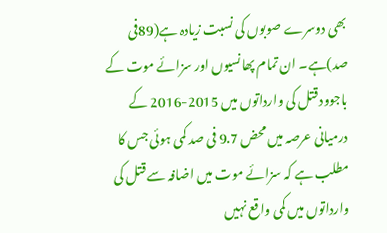بھی دوسرے صوبوں کی نسبت زیادہ ہے(89فی صد)ہے۔ ان تمام پھانسیوں اور سزائے موت کے باجوود قتل کی وارداتوں میں 2015-2016 کے درمیانی عرصہ میں محض 9.7 فی صد کمی ہوئی جس کا مطلب ہے کہ سزائے موت میں اضافہ سے قتل کی وارداتوں میں کمی واقع نہیں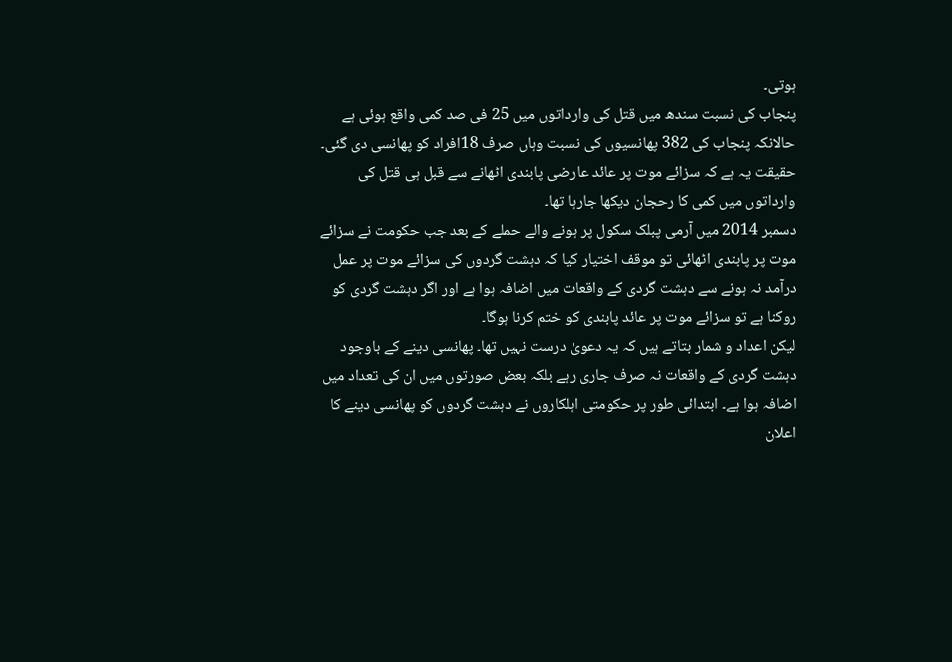ہوتی۔
پنجاب کی نسبت سندھ میں قتل کی وارداتوں میں 25 فی صد کمی واقع ہوئی ہے حالانکہ پنجاب کی 382 پھانسیوں کی نسبت وہاں صرف 18افراد کو پھانسی دی گئی۔ حقیقت یہ ہے کہ سزائے موت پر عائد عارضی پابندی اٹھانے سے قبل ہی قتل کی وارداتوں میں کمی کا رحجان دیکھا جارہا تھا۔
دسمبر 2014 میں آرمی پبلک سکول پر ہونے والے حملے کے بعد جب حکومت نے سزائے موت پر پابندی اٹھائی تو موقف اختیار کیا کہ دہشت گردوں کی سزائے موت پر عمل درآمد نہ ہونے سے دہشت گردی کے واقعات میں اضافہ ہوا ہے اور اگر دہشت گردی کو روکنا ہے تو سزائے موت پر عائد پابندی کو ختم کرنا ہوگا۔
لیکن اعداد و شمار بتاتے ہیں کہ یہ دعویٰ درست نہیں تھا۔ پھانسی دینے کے باوجود دہشت گردی کے واقعات نہ صرف جاری رہے بلکہ بعض صورتوں میں ان کی تعداد میں اضافہ ہوا ہے۔ ابتدائی طور پر حکومتی اہلکاروں نے دہشت گردوں کو پھانسی دینے کا اعلان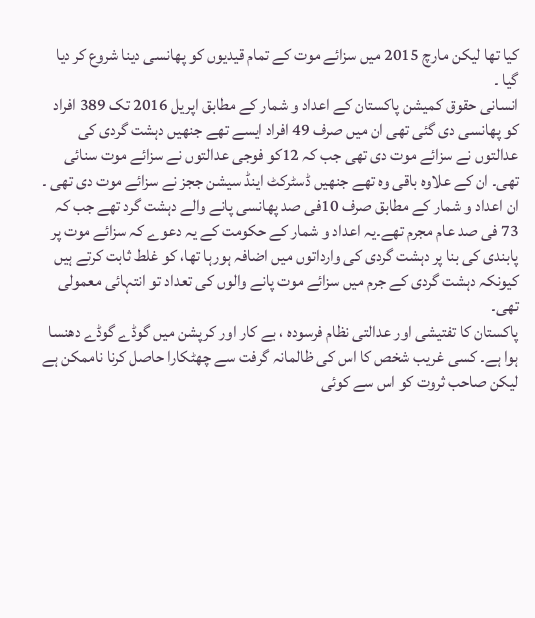کیا تھا لیکن مارچ 2015 میں سزائے موت کے تمام قیدیوں کو پھانسی دینا شروع کر دیا گیا ۔
انسانی حقوق کمیشن پاکستان کے اعداد و شمار کے مطابق اپریل 2016 تک 389 افراد کو پھانسی دی گئی تھی ان میں صرف 49 افراد ایسے تھے جنھیں دہشت گردی کی عدالتوں نے سزائے موت دی تھی جب کہ 12کو فوجی عدالتوں نے سزائے موت سنائی تھی۔ ان کے علاوہ باقی وہ تھے جنھیں ڈسٹرکٹ اینڈ سیشن ججز نے سزائے موت دی تھی ۔
ان اعداد و شمار کے مطابق صرف 10فی صد پھانسی پانے والے دہشت گرد تھے جب کہ 73 فی صد عام مجرم تھے۔یہ اعداد و شمار کے حکومت کے یہ دعوے کہ سزائے موت پر پابندی کی بنا پر دہشت گردی کی وارداتوں میں اضافہ ہورہا تھا، کو غلط ثابت کرتے ہیں کیونکہ دہشت گردی کے جرم میں سزائے موت پانے والوں کی تعداد تو انتہائی معمولی تھی۔
پاکستان کا تفتیشی اور عدالتی نظام فرسودہ ، بے کار اور کرپشن میں گوڈے گوڈے دھنسا ہوا ہے۔ کسی غریب شخص کا اس کی ظالمانہ گرفت سے چھٹکارا حاصل کرنا ناممکن ہے لیکن صاحب ثروت کو اس سے کوئی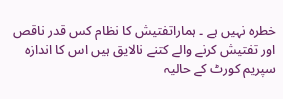خطرہ نہیں ہے ۔ ہماراتفتیش کا نظام کس قدر ناقص اور تفتیش کرنے والے کتنے نالایق ہیں اس کا اندازہ سپریم کورٹ کے حالیہ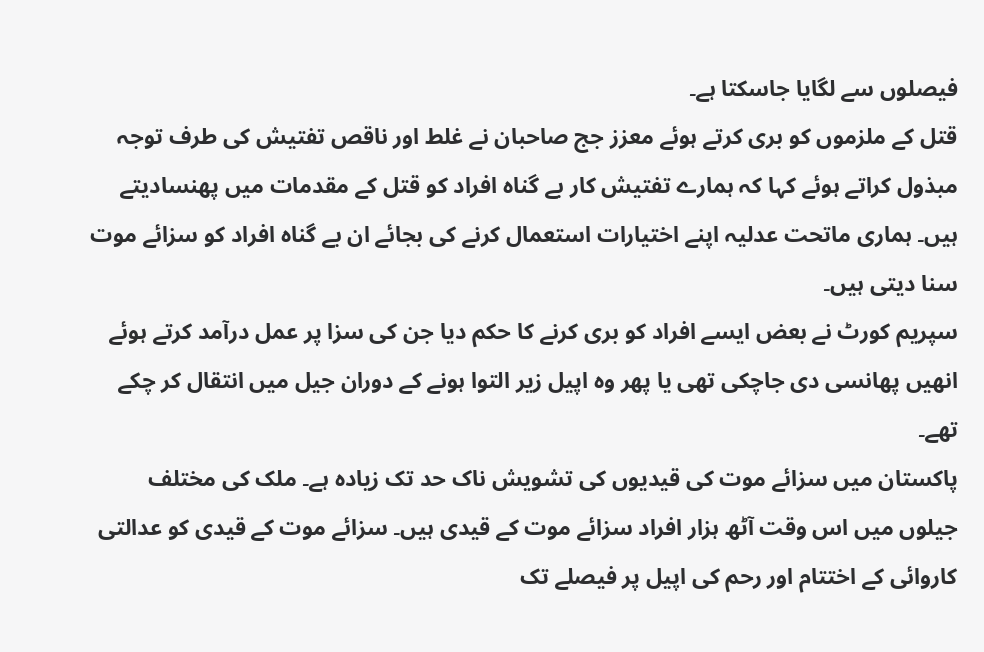فیصلوں سے لگایا جاسکتا ہے۔
قتل کے ملزموں کو بری کرتے ہوئے معزز جج صاحبان نے غلط اور ناقص تفتیش کی طرف توجہ مبذول کراتے ہوئے کہا کہ ہمارے تفتیش کار بے گناہ افراد کو قتل کے مقدمات میں پھنسادیتے ہیں۔ ہماری ماتحت عدلیہ اپنے اختیارات استعمال کرنے کی بجائے ان بے گناہ افراد کو سزائے موت سنا دیتی ہیں۔
سپریم کورٹ نے بعض ایسے افراد کو بری کرنے کا حکم دیا جن کی سزا پر عمل درآمد کرتے ہوئے انھیں پھانسی دی جاچکی تھی یا پھر وہ اپیل زیر التوا ہونے کے دوران جیل میں انتقال کر چکے تھے۔
پاکستان میں سزائے موت کی قیدیوں کی تشویش ناک حد تک زیادہ ہے۔ ملک کی مختلف جیلوں میں اس وقت آٹھ ہزار افراد سزائے موت کے قیدی ہیں۔ سزائے موت کے قیدی کو عدالتی کاروائی کے اختتام اور رحم کی اپیل پر فیصلے تک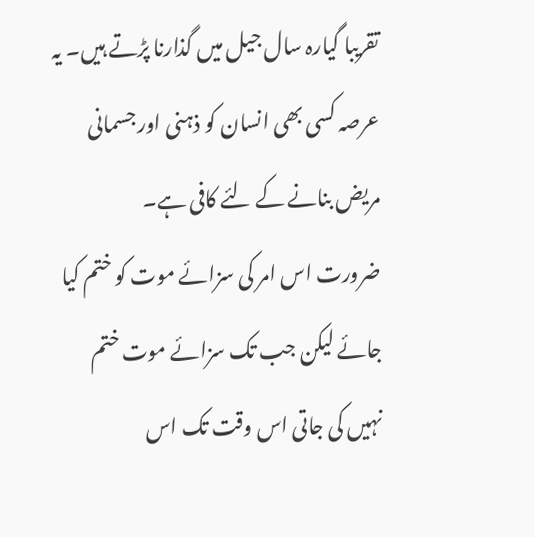تقریبا گیارہ سال جیل میں گذارنا پڑتے ہیں۔ یہ عرصہ کسی بھی انسان کو ذہنی اور جسمانی مریض بنانے کے لئے کافی ہے۔
ضرورت اس امر کی سزائے موت کو ختم کیا جائے لیکن جب تک سزائے موت ختم نہیں کی جاتی اس وقت تک اس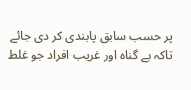پر حسب سابق پابندی کر دی جائے تاکہ بے گناہ اور غریب افراد جو غلط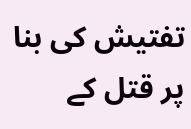تفتیش کی بنا پر قتل کے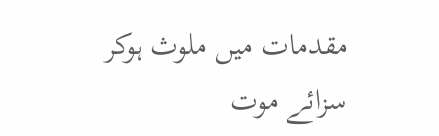مقدمات میں ملوث ہوکر سزائے موت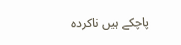پاچکے ہیں ناکردہ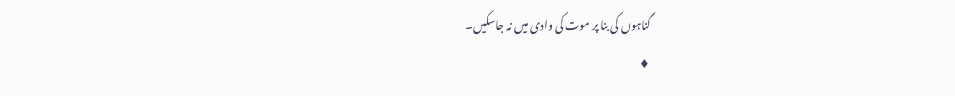گناہوں کی بنا پر موت کی وادی میں نہ جاسکیں۔
♦